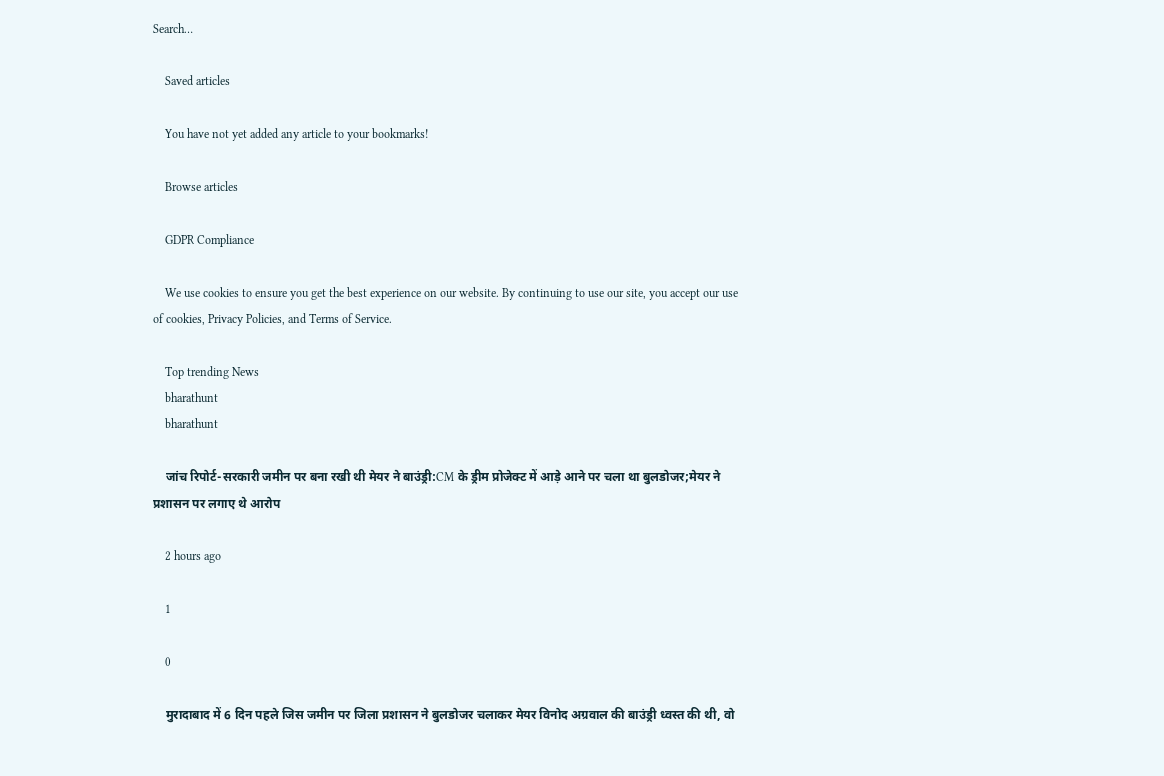Search…

    Saved articles

    You have not yet added any article to your bookmarks!

    Browse articles

    GDPR Compliance

    We use cookies to ensure you get the best experience on our website. By continuing to use our site, you accept our use of cookies, Privacy Policies, and Terms of Service.

    Top trending News
    bharathunt
    bharathunt

    जांच रिपोर्ट-सरकारी जमीन पर बना रखी थी मेयर ने बाउंड्री:CM के ड्रीम प्रोजेक्ट में आड़े आने पर चला था बुलडोजर;मेयर ने प्रशासन पर लगाए थे आरोप

    2 hours ago

    1

    0

    मुरादाबाद में 6 दिन पहले जिस जमीन पर जिला प्रशासन ने बुलडोजर चलाकर मेयर विनोद अग्रवाल की बाउंड्री ध्वस्त की थी, वो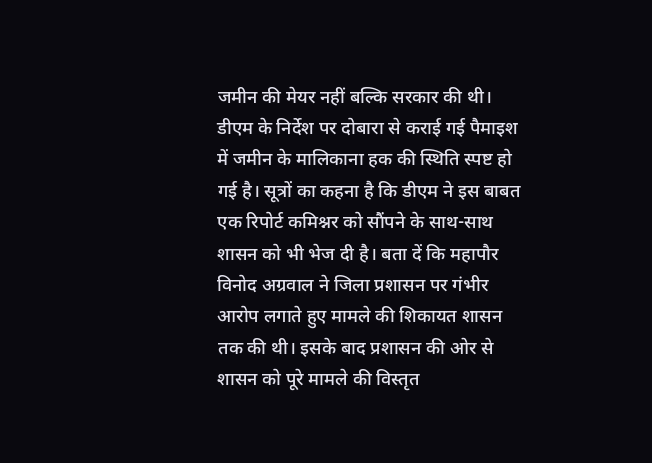जमीन की मेयर नहीं बल्कि सरकार की थी। डीएम के निर्देश पर दोबारा से कराई गई पैमाइश में जमीन के मालिकाना हक की स्थिति स्पष्ट हो गई है। सूत्रों का कहना है कि डीएम ने इस बाबत एक रिपोर्ट कमिश्नर को सौंपने के साथ-साथ शासन को भी भेज दी है। बता दें कि महापौर विनोद अग्रवाल ने जिला प्रशासन पर गंभीर आरोप लगाते हुए मामले की शिकायत शासन तक की थी। इसके बाद प्रशासन की ओर से शासन को पूरे मामले की विस्तृत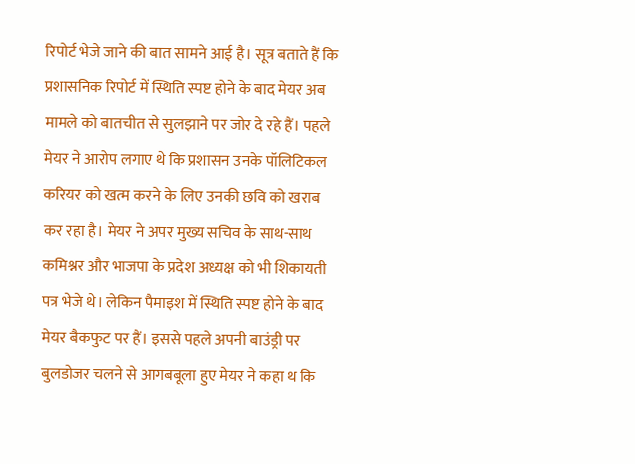रिपोर्ट भेजे जाने की बात सामने आई है। सूत्र बताते हैं कि प्रशासनिक रिपोर्ट में स्थिति स्पष्ट होने के बाद मेयर अब मामले को बातचीत से सुलझाने पर जोर दे रहे हैं। पहले मेयर ने आरोप लगाए थे कि प्रशासन उनके पॉलिटिकल करियर को खत्म करने के लिए उनकी छवि को खराब कर रहा है। मेयर ने अपर मुख्य सचिव के साथ-साथ कमिश्नर और भाजपा के प्रदेश अध्यक्ष को भी शिकायती पत्र भेजे थे। लेकिन पैमाइश में स्थिति स्पष्ट होने के बाद मेयर बैकफुट पर हैं। इससे पहले अपनी बाउंड्री पर बुलडोजर चलने से आगबबूला हुए मेयर ने कहा थ कि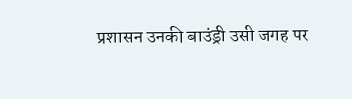प्रशासन उनकी बाउंड्री उसी जगह पर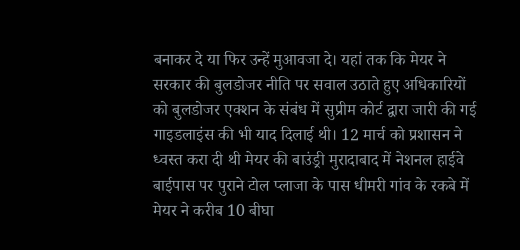बनाकर दे या फिर उन्हें मुआवजा दे। यहां तक कि मेयर ने सरकार की बुलडोजर नीति पर सवाल उठाते हुए अधिकारियों को बुलडोजर एक्शन के संबंध में सुप्रीम कोर्ट द्वारा जारी की गई गाइडलाइंस की भी याद दिलाई थी। 12 मार्च को प्रशासन ने ध्वस्त करा दी थी मेयर की बाउंड्री मुरादाबाद में नेशनल हाईवे बाईपास पर पुराने टोल प्लाजा के पास धीमरी गांव के रकबे में मेयर ने करीब 10 बीघा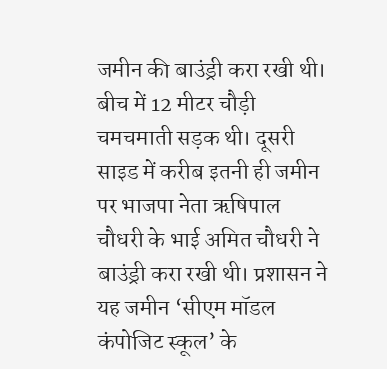जमीन की बाउंड्री करा रखी थी। बीच में 12 मीटर चौड़ी चमचमाती सड़क थी। दूसरी साइड में करीब इतनी ही जमीन पर भाजपा नेता ऋषिपाल चौधरी के भाई अमित चौधरी ने बाउंड्री करा रखी थी। प्रशासन ने यह जमीन ‘सीएम मॉडल कंपोजिट स्कूल’ के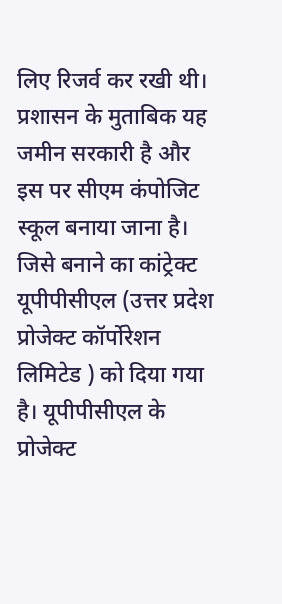लिए रिजर्व कर रखी थी। प्रशासन के मुताबिक यह जमीन सरकारी है और इस पर सीएम कंपोजिट स्कूल बनाया जाना है। जिसे बनाने का कांट्रेक्ट यूपीपीसीएल (उत्तर प्रदेश प्रोजेक्ट कॉर्पोरेशन लिमिटेड ) को दिया गया है। यूपीपीसीएल के प्रोजेक्ट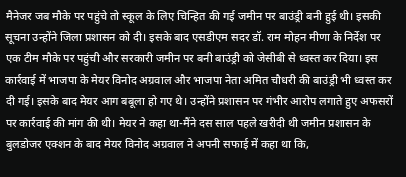मैनेजर जब मौके पर पहुंचे तो स्कूल के लिए चिन्हित की गई जमीन पर बाउंड्री बनी हुई थी। इसकी सूचना उन्होंने जिला प्रशासन को दी। इसके बाद एसडीएम सदर डॉ. राम मोहन मीणा के निर्देश पर एक टीम मौके पर पहुंची और सरकारी जमीन पर बनी बाउंड्री को जेसीबी से ध्वस्त कर दिया। इस कार्रवाई में भाजपा के मेयर विनोद अग्रवाल और भाजपा नेता अमित चौधरी की बाउंड्री भी ध्वस्त कर दी गई। इसके बाद मेयर आग बबूला हो गए थे। उन्होंने प्रशासन पर गंभीर आरोप लगाते हुए अफसरों पर कार्रवाई की मांग की थी। मेयर ने कहा था-मैंने दस साल पहले खरीदी थी जमीन प्रशासन के बुलडोजर एक्शन के बाद मेयर विनोद अग्रवाल ने अपनी सफाई में कहा था कि,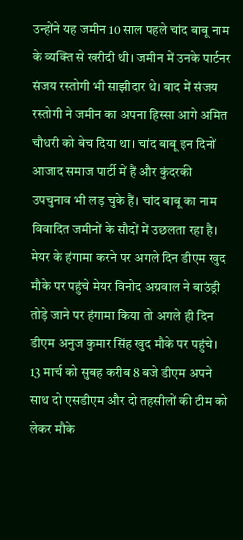उन्होंने यह जमीन 10 साल पहले चांद बाबू नाम के व्यक्ति से खरीदी थी। जमीन में उनके पार्टनर संजय रस्तोगी भी साझीदार थे। बाद में संजय रस्तोगी ने जमीन का अपना हिस्सा आगे अमित चौधरी को बेच दिया था। चांद बाबू इन दिनों आजाद समाज पार्टी में हैं और कुंदरकी उपचुनाव भी लड़ चुके हैं। चांद बाबू का नाम विवादित जमीनों के सौदों में उछलता रहा है। मेयर के हंगामा करने पर अगले दिन डीएम खुद मौके पर पहुंचे मेयर विनोद अग्रवाल ने बाउंड्री तोड़े जाने पर हंगामा किया तो अगले ही दिन डीएम अनुज कुमार सिंह खुद मौके पर पहुंचे। 13 मार्च को सुबह करीब 8 बजे डीएम अपने साथ दो एसडीएम और दो तहसीलों की टीम को लेकर मौके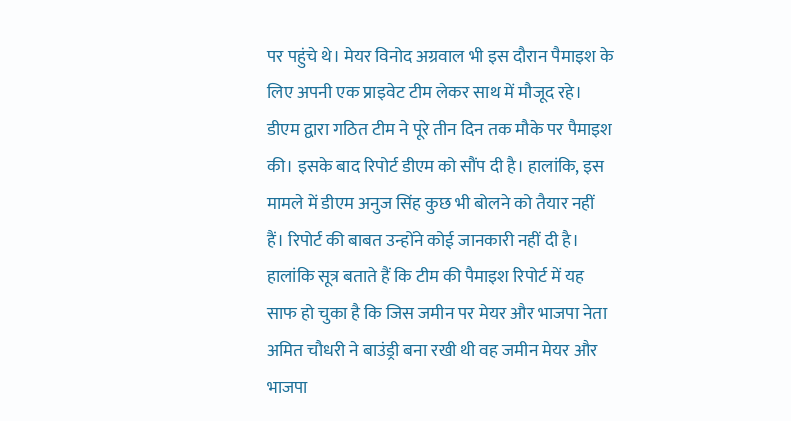पर पहुंचे थे। मेयर विनोद अग्रवाल भी इस दौरान पैमाइश के लिए अपनी एक प्राइवेट टीम लेकर साथ में मौजूद रहे। डीएम द्वारा गठित टीम ने पूरे तीन दिन तक मौके पर पैमाइश की। इसके बाद रिपोर्ट डीएम को सौंप दी है। हालांकि, इस मामले में डीएम अनुज सिंह कुछ भी बोलने को तैयार नहीं हैं। रिपोर्ट की बाबत उन्होंने कोई जानकारी नहीं दी है। हालांकि सूत्र बताते हैं कि टीम की पैमाइश रिपोर्ट में यह साफ हो चुका है कि जिस जमीन पर मेयर और भाजपा नेता अमित चौधरी ने बाउंड्री बना रखी थी वह जमीन मेयर और भाजपा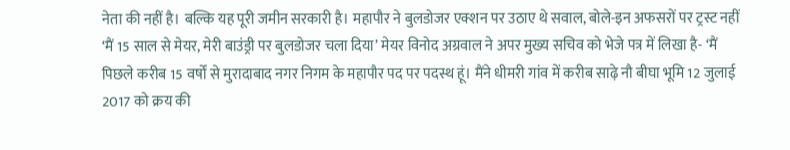नेता की नहीं है। बल्कि यह पूरी जमीन सरकारी है। महापौर ने बुलडोजर एक्शन पर उठाए थे सवाल, बोले-इन अफसरों पर ट्रस्ट नहीं ‘मैं 15 साल से मेयर, मेरी बाउंड्री पर बुलडोजर चला दिया’ मेयर विनोद अग्रवाल ने अपर मुख्य सचिव को भेजे पत्र में लिखा है- ‘मैं पिछले करीब 15 वर्षों से मुरादाबाद नगर निगम के महापौर पद पर पदस्थ हूं। मैंने धीमरी गांव में करीब साढ़े नौ बीघा भूमि 12 जुलाई 2017 को क्रय की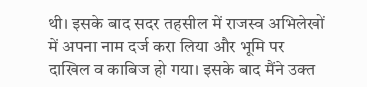थी। इसके बाद सदर तहसील में राजस्व अभिलेखों में अपना नाम दर्ज करा लिया और भूमि पर दाखिल व काबिज हो गया। इसके बाद मैंने उक्त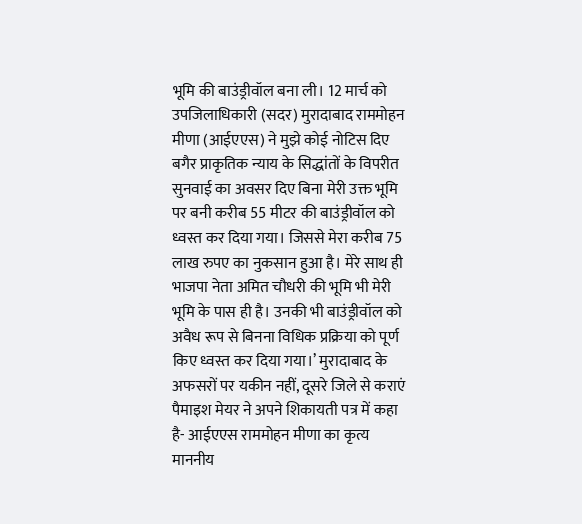भूमि की बाउंड्रीवॉल बना ली। 12 मार्च को उपजिलाधिकारी (सदर) मुरादाबाद राममोहन मीणा (आईएएस) ने मुझे कोई नोटिस दिए बगैर प्राकृतिक न्याय के सिद्धांतों के विपरीत सुनवाई का अवसर दिए बिना मेरी उक्त भूमि पर बनी करीब 55 मीटर की बाउंड्रीवॉल को ध्वस्त कर दिया गया। जिससे मेरा करीब 75 लाख रुपए का नुकसान हुआ है। मेरे साथ ही भाजपा नेता अमित चौधरी की भूमि भी मेरी भूमि के पास ही है। उनकी भी बाउंड्रीवॉल को अवैध रूप से बिनना विधिक प्रक्रिया को पूर्ण किए ध्वस्त कर दिया गया।’ मुरादाबाद के अफसरों पर यकीन नहीं, दूसरे जिले से कराएं पैमाइश मेयर ने अपने शिकायती पत्र में कहा है- आईएएस राममोहन मीणा का कृत्य माननीय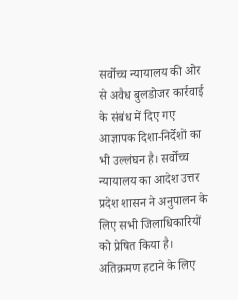सर्वोच्च न्यायालय की ओर से अवैध बुलडोजर कार्रवाई के संबंध में दिए गए आज्ञापक दिशा-निर्देशों का भी उल्लंघन है। सर्वोच्च न्यायालय का आदेश उत्तर प्रदेश शासन ने अनुपालन के लिए सभी जिलाधिकारियों को प्रेषित किया है। अतिक्रमण हटाने के लिए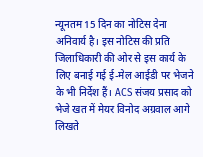न्यूनतम 15 दिन का नोटिस देना अनिवार्य है। इस नोटिस की प्रति जिलाधिकारी की ओर से इस कार्य के लिए बनाई गई ई-मेल आईडी पर भेजने के भी निर्देश हैं। ACS संजय प्रसाद को भेजे खत में मेयर विनोद अग्रवाल आगे लिखते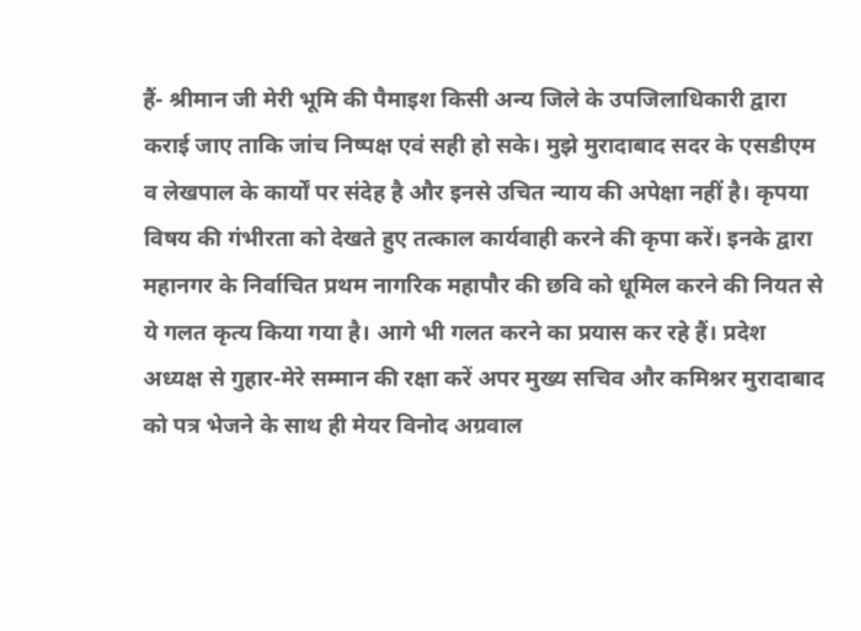हैं- श्रीमान जी मेरी भूमि की पैमाइश किसी अन्य जिले के उपजिलाधिकारी द्वारा कराई जाए ताकि जांच निष्पक्ष एवं सही हो सके। मुझे मुरादाबाद सदर के एसडीएम व लेखपाल के कार्यों पर संदेह है और इनसे उचित न्याय की अपेक्षा नहीं है। कृपया विषय की गंभीरता को देखते हुए तत्काल कार्यवाही करने की कृपा करें। इनके द्वारा महानगर के निर्वाचित प्रथम नागरिक महापौर की छवि को धूमिल करने की नियत से ये गलत कृत्य किया गया है। आगे भी गलत करने का प्रयास कर रहे हैं। प्रदेश अध्यक्ष से गुहार-मेरे सम्मान की रक्षा करें अपर मुख्य सचिव और कमिश्नर मुरादाबाद को पत्र भेजने के साथ ही मेयर विनोद अग्रवाल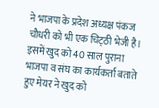ने भाजपा के प्रदेश अध्यक्ष पंकज चौधरी को भी एक चिट्‌ठी भेजी है। इसमें खुद को 40 साल पुराना भाजपा व संघ का कार्यकर्ता बताते हुए मेयर ने खुद को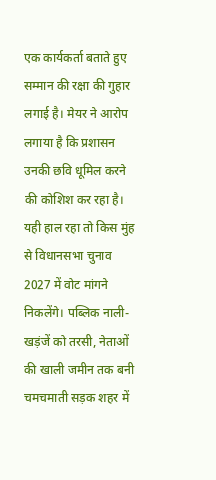एक कार्यकर्ता बताते हुए सम्मान की रक्षा की गुहार लगाई है। मेयर ने आरोप लगाया है कि प्रशासन उनकी छवि धूमिल करने की कोशिश कर रहा है। यही हाल रहा तो किस मुंह से विधानसभा चुनाव 2027 में वोट मांगने निकलेंगे। पब्लिक नाली-खड़ंजें को तरसी, नेताओं की खाली जमीन तक बनी चमचमाती सड़क शहर में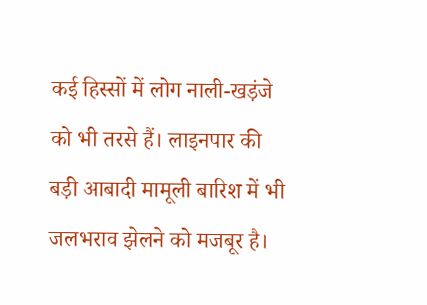कई हिस्सों में लोग नाली-खड़ंजे को भी तरसे हैं। लाइनपार की बड़ी आबादी मामूली बारिश में भी जलभराव झेलने को मजबूर है।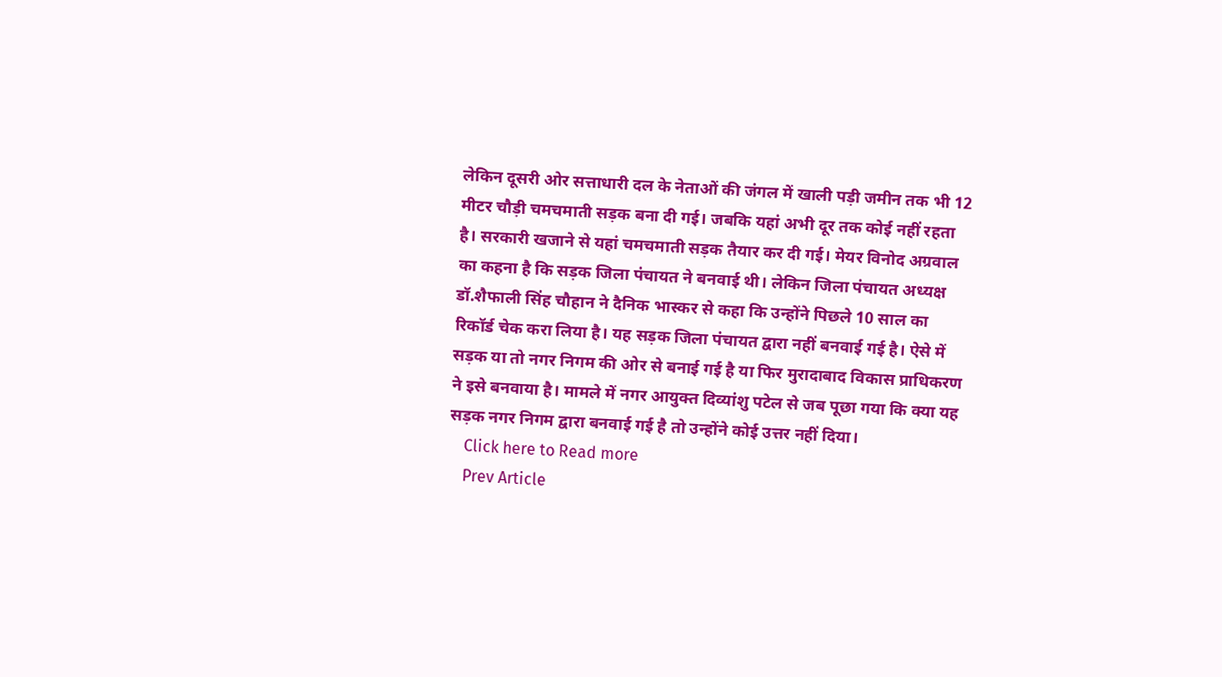लेकिन दूसरी ओर सत्ताधारी दल के नेताओं की जंगल में खाली पड़ी जमीन तक भी 12 मीटर चौड़ी चमचमाती सड़क बना दी गई। जबकि यहां अभी दूर तक कोई नहीं रहता है। सरकारी खजाने से यहां चमचमाती सड़क तैयार कर दी गई। मेयर विनोद अग्रवाल का कहना है कि सड़क जिला पंचायत ने बनवाई थी। लेकिन जिला पंचायत अध्यक्ष डॉ.शैफाली सिंह चौहान ने दैनिक भास्कर से कहा कि उन्होंने पिछले 10 साल का रिकॉर्ड चेक करा लिया है। यह सड़क जिला पंचायत द्वारा नहीं बनवाई गई है। ऐसे में सड़क या तो नगर निगम की ओर से बनाई गई है या फिर मुरादाबाद विकास प्राधिकरण ने इसे बनवाया है। मामले में नगर आयुक्त दिव्यांशु पटेल से जब पूछा गया कि क्या यह सड़क नगर निगम द्वारा बनवाई गई है तो उन्होंने कोई उत्तर नहीं दिया।
    Click here to Read more
    Prev Article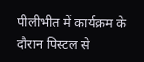पीलीभीत में कार्यक्रम के दौरान पिस्टल से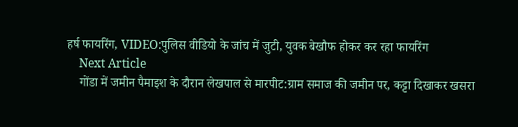हर्ष फायरिंग, VIDEO:पुलिस वीडियो के जांच में जुटी, युवक बेखौफ होकर कर रहा फायरिंग
    Next Article
    गोंडा में जमीन पैमाइश के दौरान लेखपाल से मारपीट:ग्राम समाज की जमीन पर, कट्टा दिखाकर खसरा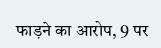फाड़ने का आरोप, 9 पर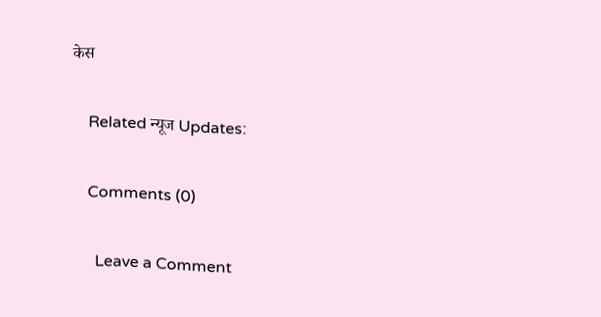केस

    Related न्यूज Updates:

    Comments (0)

      Leave a Comment